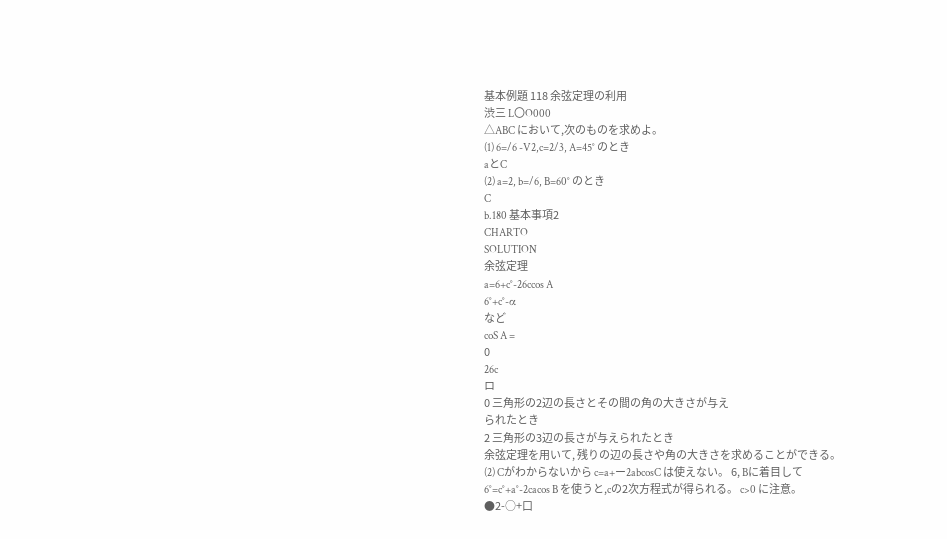基本例題 118 余弦定理の利用
渋三 L〇O000
△ABC において,次のものを求めよ。
(1) 6=/6 -V2,c=2/3, A=45° のとき
aとC
(2) a=2, b=/6, B=60° のとき
C
b.180 基本事項2
CHARTO
SOLUTION
余弦定理
a=6+c°-26ccos A
6°+c°-α
など
coS A =
0
26c
ロ
0 三角形の2辺の長さとその間の角の大きさが与え
られたとき
2 三角形の3辺の長さが与えられたとき
余弦定理を用いて, 残りの辺の長さや角の大きさを求めることができる。
(2) Cがわからないから c=a+ー2abcosC は使えない。 6, Bに着目して
6°=c°+a°-2cacos B を使うと,cの2次方程式が得られる。 c>0 に注意。
●2-○+口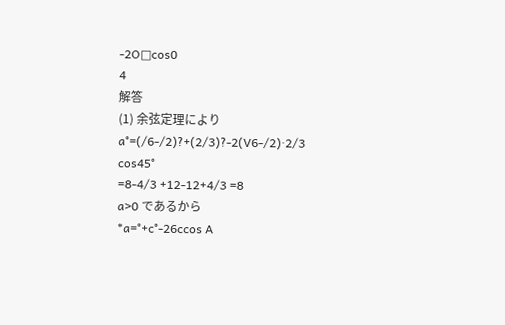-2O□cos0
4
解答
(1) 余弦定理により
a°=(/6-/2)?+(2/3)?-2(V6-/2)·2/3 cos45°
=8-4/3 +12-12+4/3 =8
a>0 であるから
*a=°+c°-26ccos A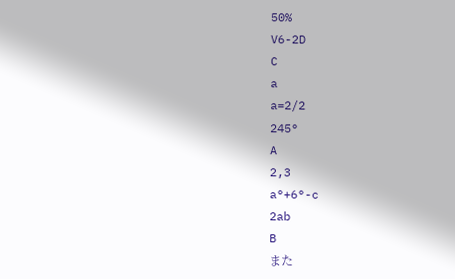50%
V6-2D
C
a
a=2/2
245°
A
2,3
a°+6°-c
2ab
B
また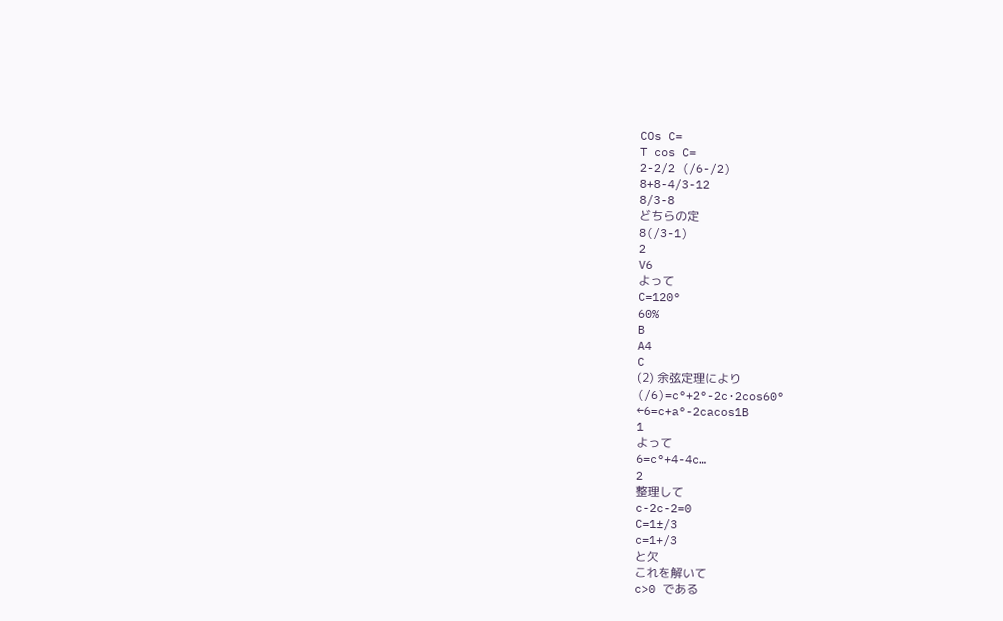COs C=
T cos C=
2-2/2 (/6-/2)
8+8-4/3-12
8/3-8
どちらの定
8(/3-1)
2
V6
よって
C=120°
60%
B
A4
C
(2) 余弦定理により
(/6)=c°+2°-2c·2cos60°
←6=c+a°-2cacos1B
1
よって
6=c°+4-4c…
2
整理して
c-2c-2=0
C=1±/3
c=1+/3
と欠
これを解いて
c>0 である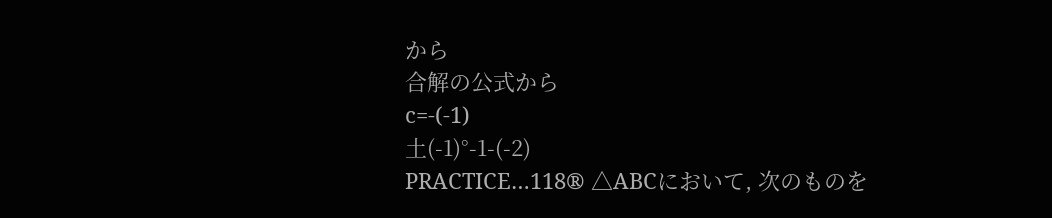から
合解の公式から
c=-(-1)
土(-1)°-1-(-2)
PRACTICE…118® △ABCにおいて, 次のものを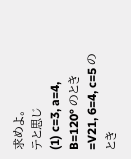求めよ。
テと思じ
(1) c=3, a=4, B=120° のとき
=V21, 6=4, c=5 のとき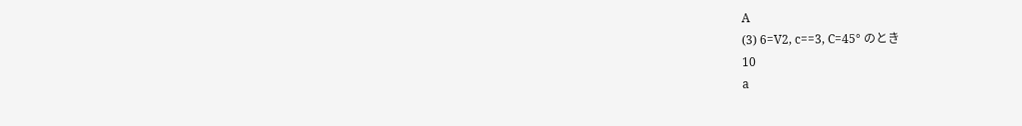A
(3) 6=V2, c==3, C=45° のとき
10
a